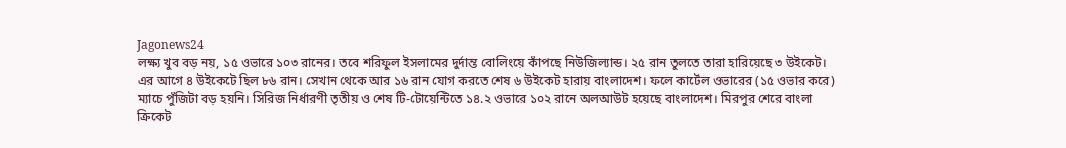Jagonews24
লক্ষ্য খুব বড় নয়, ১৫ ওভারে ১০৩ রানের। তবে শরিফুল ইসলামের দুর্দান্ত বোলিংয়ে কাঁপছে নিউজিল্যান্ড। ২৫ রান তুলতে তারা হারিয়েছে ৩ উইকেট। এর আগে ৪ উইকেটে ছিল ৮৬ রান। সেখান থেকে আর ১৬ রান যোগ করতে শেষ ৬ উইকেট হারায় বাংলাদেশ। ফলে কার্টেল ওভারের (১৫ ওভার করে) ম্যাচে পুঁজিটা বড় হয়নি। সিরিজ নির্ধারণী তৃতীয় ও শেষ টি-টোয়েন্টিতে ১৪.২ ওভারে ১০২ রানে অলআউট হয়েছে বাংলাদেশ। মিরপুর শেরে বাংলা ক্রিকেট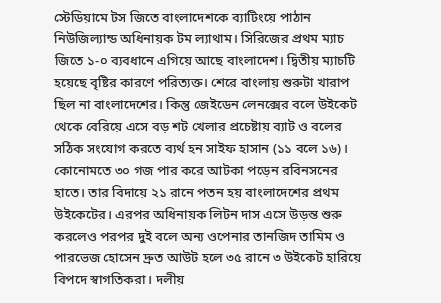স্টেডিয়ামে টস জিতে বাংলাদেশকে ব্যাটিংয়ে পাঠান নিউজিল্যান্ড অধিনায়ক টম ল্যাথাম। সিরিজের প্রথম ম্যাচ জিতে ১-০ ব্যবধানে এগিয়ে আছে বাংলাদেশ। দ্বিতীয় ম্যাচটি হয়েছে বৃষ্টির কারণে পরিত্যক্ত। শেরে বাংলায় শুরুটা খারাপ ছিল না বাংলাদেশের। কিন্তু জেইডেন লেনক্সের বলে উইকেট থেকে বেরিয়ে এসে বড় শট খেলার প্রচেষ্টায় ব্যাট ও বলের সঠিক সংযোগ করতে ব্যর্থ হন সাইফ হাসান (১১ বলে ১৬)। কোনোমতে ৩০ গজ পার করে আটকা পড়েন রবিনসনের হাতে। তার বিদায়ে ২১ রানে পতন হয় বাংলাদেশের প্রথম উইকেটের। এরপর অধিনায়ক লিটন দাস এসে উড়ন্ত শুরু করলেও পরপর দুই বলে অন্য ওপেনার তানজিদ তামিম ও পারভেজ হোসেন দ্রুত আউট হলে ৩৫ রানে ৩ উইকেট হারিয়ে বিপদে স্বাগতিকরা। দলীয়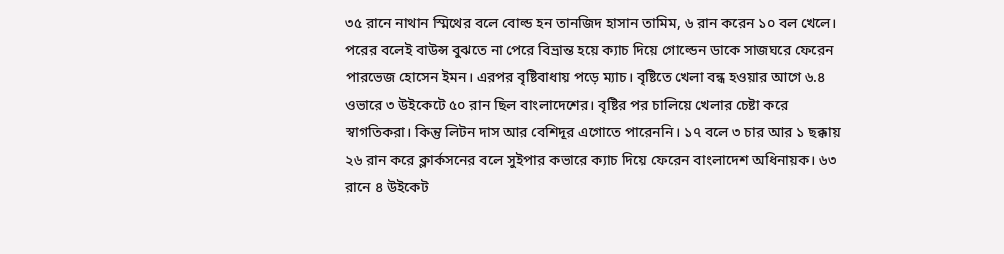৩৫ রানে নাথান স্মিথের বলে বোল্ড হন তানজিদ হাসান তামিম, ৬ রান করেন ১০ বল খেলে। পরের বলেই বাউন্স বুঝতে না পেরে বিভ্রান্ত হয়ে ক্যাচ দিয়ে গোল্ডেন ডাকে সাজঘরে ফেরেন পারভেজ হোসেন ইমন। এরপর বৃষ্টিবাধায় পড়ে ম্যাচ। বৃষ্টিতে খেলা বন্ধ হওয়ার আগে ৬.৪ ওভারে ৩ উইকেটে ৫০ রান ছিল বাংলাদেশের। বৃষ্টির পর চালিয়ে খেলার চেষ্টা করে স্বাগতিকরা। কিন্তু লিটন দাস আর বেশিদূর এগোতে পারেননি। ১৭ বলে ৩ চার আর ১ ছক্কায় ২৬ রান করে ক্লার্কসনের বলে সুইপার কভারে ক্যাচ দিয়ে ফেরেন বাংলাদেশ অধিনায়ক। ৬৩ রানে ৪ উইকেট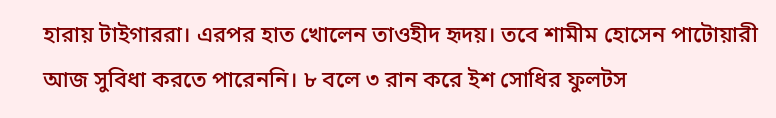হারায় টাইগাররা। এরপর হাত খোলেন তাওহীদ হৃদয়। তবে শামীম হোসেন পাটোয়ারী আজ সুবিধা করতে পারেননি। ৮ বলে ৩ রান করে ইশ সোধির ফুলটস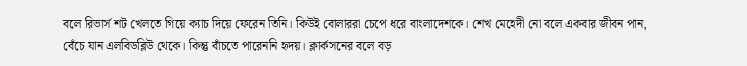বলে রিভার্স শট খেলতে গিয়ে ক্যাচ দিয়ে ফেরেন তিনি। কিউই বোলাররা চেপে ধরে বাংলাদেশকে। শেখ মেহেদী নো বলে একবার জীবন পান, বেঁচে যান এলবিডব্লিউ থেকে। কিন্তু বাঁচতে পারেননি হৃদয়। ক্লার্কসনের বলে বড়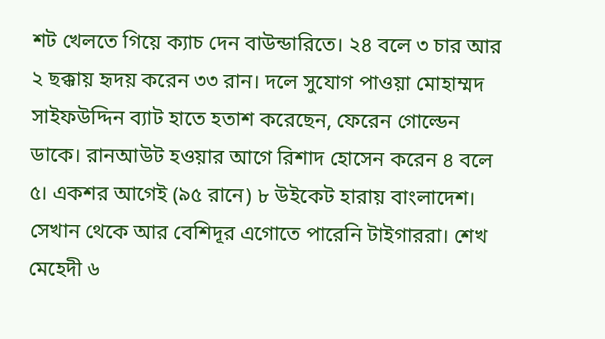শট খেলতে গিয়ে ক্যাচ দেন বাউন্ডারিতে। ২৪ বলে ৩ চার আর ২ ছক্কায় হৃদয় করেন ৩৩ রান। দলে সুযোগ পাওয়া মোহাম্মদ সাইফউদ্দিন ব্যাট হাতে হতাশ করেছেন, ফেরেন গোল্ডেন ডাকে। রানআউট হওয়ার আগে রিশাদ হোসেন করেন ৪ বলে ৫। একশর আগেই (৯৫ রানে) ৮ উইকেট হারায় বাংলাদেশ। সেখান থেকে আর বেশিদূর এগোতে পারেনি টাইগাররা। শেখ মেহেদী ৬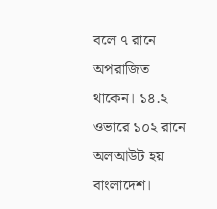বলে ৭ রানে অপরাজিত থাকেন। ১৪.২ ওভারে ১০২ রানে অলআউট হয় বাংলাদেশ।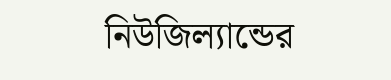নিউজিল্যান্ডের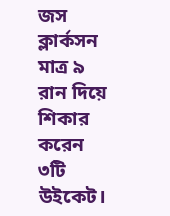জস ক্লার্কসন মাত্র ৯ রান দিয়ে শিকার করেন ৩টি উইকেট।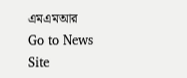এমএমআর
Go to News Site